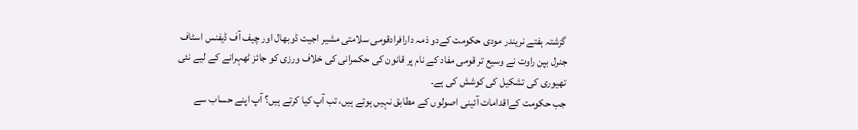گزشتہ ہفتے نریندر مودی حکومت کےدو ذمہ دارافرادقومی سلامتی مشیر اجیت ڈوبھال اور چیف آف ڈیفنس اسٹاف جنرل بپن راوت نے وسیع تر قومی مفاد کے نام پر قانون کی حکمرانی کی خلاف ورزی کو جائز ٹھہرانے کے لیے نئی تھیوری کی تشکیل کی کوشش کی ہے۔
جب حکومت کےاقدامات آئینی اصولوں کے مطابق نہیں ہوتے ہیں، تب آپ کیا کرتے ہیں؟ آپ اپنے حساب سے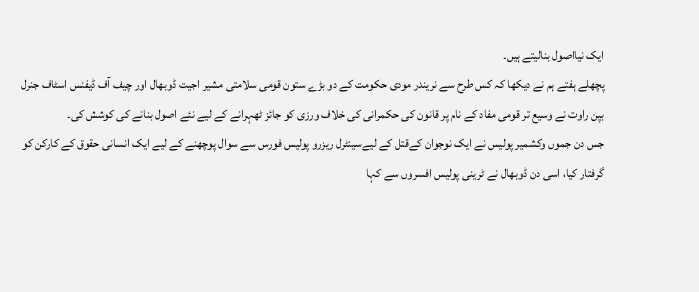ایک نیااصول بنالیتے ہیں۔
پچھلے ہفتے ہم نے دیکھا کہ کس طرح سے نریندر مودی حکومت کے دو بڑے ستون قومی سلامتی مشیر اجیت ڈوبھال اور چیف آف ڈیفنس اسٹاف جنرل بپن راوت نے وسیع تر قومی مفاد کے نام پر قانون کی حکمرانی کی خلاف ورزی کو جائز ٹھہرانے کے لیے نئے اصول بنانے کی کوشش کی۔
جس دن جموں وکشمیر پولیس نے ایک نوجوان کےقتل کے لیےسینٹرل ریزرو پولیس فورس سے سوال پوچھنے کے لیے ایک انسانی حقوق کے کارکن کو گرفتار کیا، اسی دن ڈوبھال نے ٹرینی پولیس افسروں سے کہا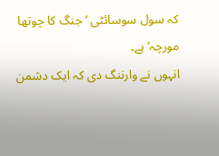کہ سول سوسائٹی ‘جنگ کا چوتھا مورچہ’ہے۔
انہوں نے وارننگ دی کہ ایک دشمن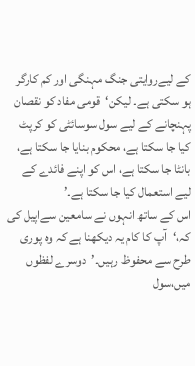کے لیےروایتی جنگ مہنگی اور کم کارگر ہو سکتی ہے۔ لیکن‘قومی مفاد کو نقصان پہنچانے کے لیے سول سوسائٹی کو کرپٹ کیا جا سکتا ہے، محکوم بنایا جا سکتا ہے، بانٹا جا سکتا ہے، اس کو اپنے فائدے کے لیے استعمال کیا جا سکتا ہے۔’
اس کے ساتھ انہوں نے سامعین سےاپیل کی کہ،‘آپ کا کام یہ دیکھنا ہے کہ وہ پوری طرح سے محفوظ رہیں۔’دوسرے لفظوں میں،سول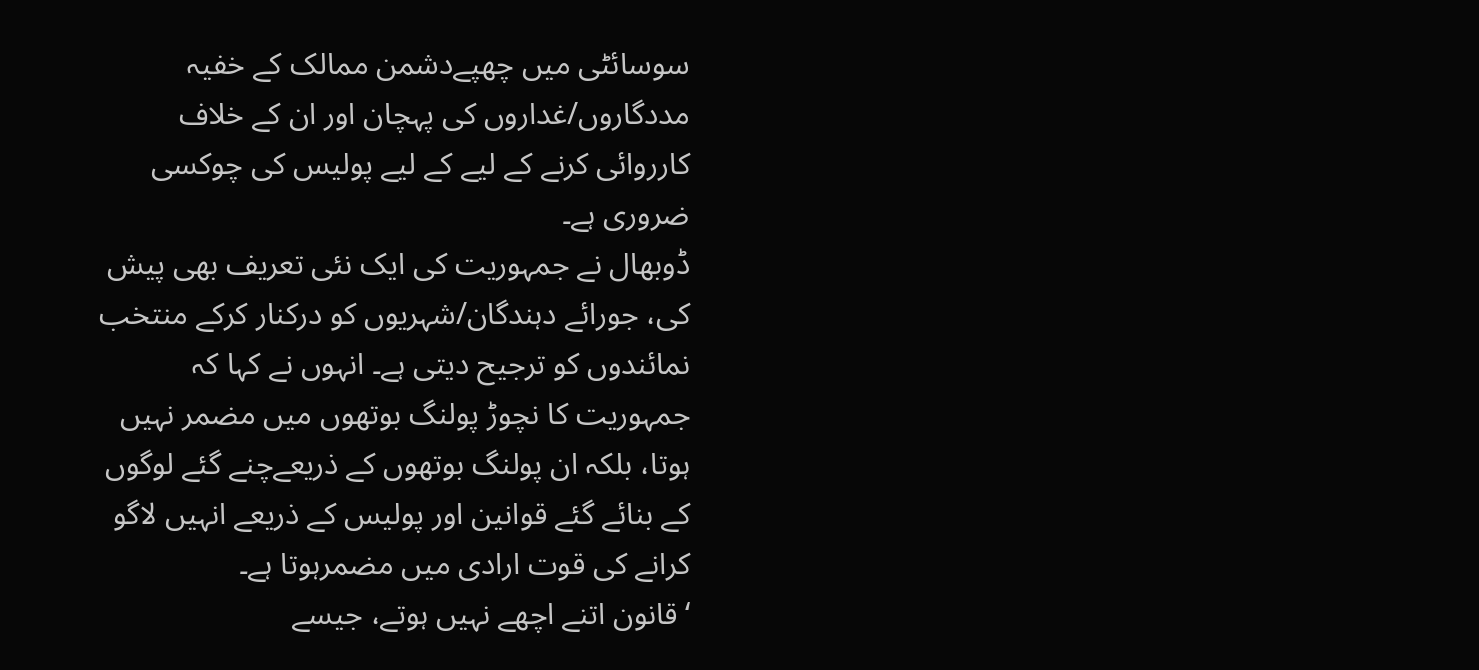سوسائٹی میں چھپےدشمن ممالک کے خفیہ مددگاروں/غداروں کی پہچان اور ان کے خلاف کارروائی کرنے کے لیے کے لیے پولیس کی چوکسی ضروری ہے۔
ڈوبھال نے جمہوریت کی ایک نئی تعریف بھی پیش کی، جورائے دہندگان/شہریوں کو درکنار کرکے منتخب نمائندوں کو ترجیح دیتی ہے۔ انہوں نے کہا کہ جمہوریت کا نچوڑ پولنگ بوتھوں میں مضمر نہیں ہوتا، بلکہ ان پولنگ بوتھوں کے ذریعےچنے گئے لوگوں کے بنائے گئے قوانین اور پولیس کے ذریعے انہیں لاگو کرانے کی قوت ارادی میں مضمرہوتا ہے۔
‘قانون اتنے اچھے نہیں ہوتے، جیسے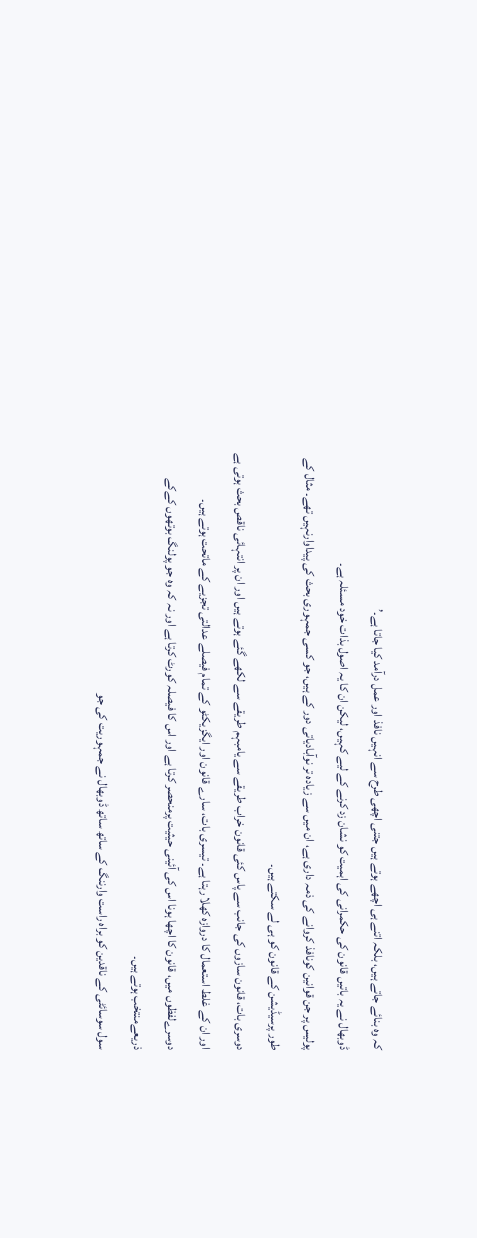کہ وہ بنائے جاتے ہیں، بلکہ اتنے ہی اچھے ہوتے ہیں جتنی اچھی طرح سے انہیں نافذ اور عمل درآمد کیا جاتا ہے۔’
ڈوبھال نے یہ باتیں قانون کی حکمرانی کی اہمیت کو نشان زد کرنے کے لیے کہیں، لیکن ان کا یہ اصول بذات خود مسئلہ ہے۔
پولیس پر جن قوانین کونافذ کروانے کی ذمہ داری ہے، ان میں سے زیادہ تر نوآبادیاتی دور کے ہیں، جو کسی جمہوری بحث کی پیداوارنہیں تھے۔ مثال کے طور پرسیڈیشن کے قانون کو ہی لے سکتے ہیں۔
دوسری بات، قانون سازوں کی جانب سے پاس کئی قانون خراب طریقے سے یامبہم طریقے سے لکھے گئے ہوتے ہیں اور ان پر انتہائی ناقص بحث ہوتی ہے اور ان کے غلط استعمال کا دروازہ کھلا رہتا ہے۔ تیسری بات، سارے قانون اور ایگزیکٹو کے تمام فیصلے عدالتی تجزیے کے ماتحت ہوتے ہیں۔
دوسرےلفظوں میں، قانون کا اچھا ہونا اس کی آئینی حیثیت پرمنحصر کرتا ہے اور اس کا فیصلہ کورٹ کرتا ہے اور نہ کہ وہ جو پولنگ بوتھوں کےکے ذریعےمنتخب ہوتے ہیں۔
سول سوسائٹی کے ناقدین کو براہ راست وارننگ کے ساتھ ساتھ ڈوبھال نے جمہوریت کی جو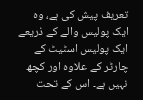تعریف پیش کی ہے، وہ ایک پولیس والے کے ذریعے ایک پولیس اسٹیٹ کے چارٹر کے علاوہ اور کچھ نہیں ہے۔ اس کے تحت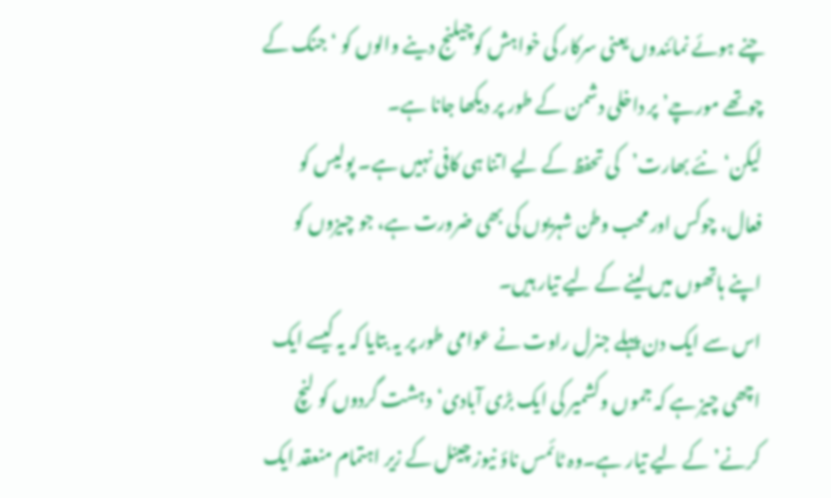چنے ہوئے نمائندوں یعنی سرکار کی خواہش کوچیلنج دینے والوں کو ‘جنگ کے چوتھے مورچے’ پر داخلی دشمن کے طور پر دیکھا جانا ہے۔
لیکن‘نئے بھارت’کی تحفظ کے لیے اتنا ہی کافی نہیں ہے۔ پولیس کو فعال، چوکس اور محب وطن شہریوں کی بھی ضرورت ہے، جو چیزوں کو اپنے ہاتھوں میں لینے کے لیے تیار ہیں۔
اس سے ایک دن پہلے جنرل راوت نے عوامی طور پر یہ بتایا کہ یہ کیسے ایک اچھی چیز ہے کہ جموں وکشمیر کی ایک بڑی آبادی‘دہشت گردوں کو لنچ کرنے’کے لیے تیار ہے۔وہ ٹائمس ناؤ نیوز چینل کے زیر اہتمام منعقد ایک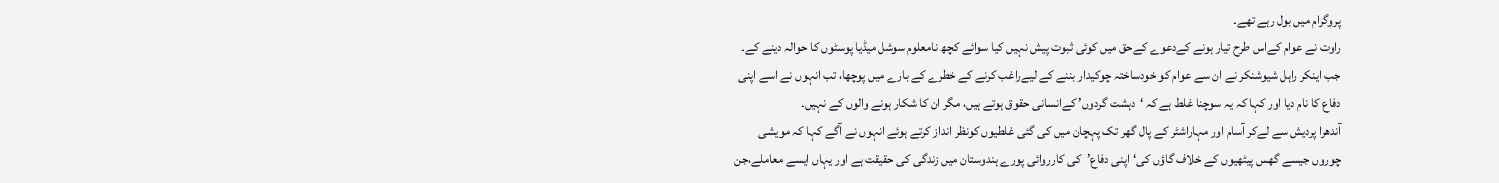پروگرام میں بول رہے تھے۔
راوت نے عوام کےاس طرح تیار ہونے کےدعوے کےحق میں کوئی ثبوت پیش نہیں کیا سوائے کچھ نامعلوم سوشل میڈیا پوسٹوں کا حوالہ دینے کے۔ جب اینکر راہل شیوشنکر نے ان سے عوام کو خودساختہ چوکیدار بننے کے لیےراغب کرنے کے خطرے کے بارے میں پوچھا، تب انہوں نے اسے اپنی دفاع کا نام دیا اور کہا کہ یہ سوچنا غلط ہے کہ ‘دہشت گردوں’ کےانسانی حقوق ہوتے ہیں، مگر ان کا شکار ہونے والوں کے نہیں۔
آندھرا پردیش سے لےکر آسام اور مہاراشٹر کے پال گھر تک پہچان میں کی گئی غلطیوں کونظر انداز کرتے ہوئے انہوں نے آگے کہا کہ مویشی چوروں جیسے گھس پیٹھیوں کے خلاف گاؤں کی‘اپنی دفاع’کی کارروائی پورے ہندوستان میں زندگی کی حقیقت ہے اور یہاں ایسے معاملے،جن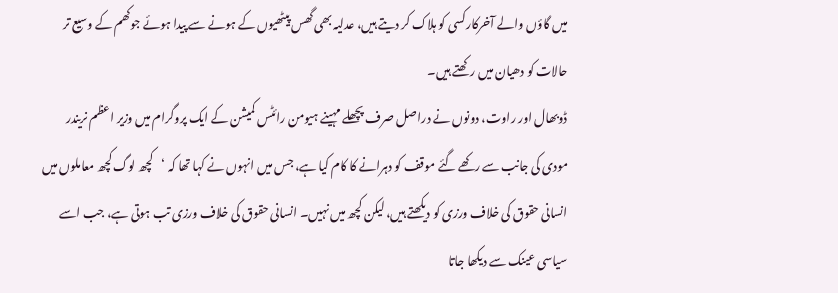میں گاؤں والے آخرکارکسی کو ہلاک کر دیتے ہیں، عدلیہ بھی گھس پیٹھیوں کے ہونے سے پیدا ہوئے جوکھم کے وسیع تر حالات کو دھیان میں رکھتے ہیں۔
ڈوبھال اور راوت، دونوں نے دراصل صرف پچھلے مہینے ہیومن رائٹس کمیشن کے ایک پروگرام میں وزیر اعظم نریندر مودی کی جانب سے رکھے گئے موقف کو دہرانے کا کام کیا ہے، جس میں انہوں نے کہا تھا کہ ‘کچھ لوگ کچھ معاملوں میں انسانی حقوق کی خلاف ورزی کو دیکھتے ہیں، لیکن کچھ میں نہیں۔ انسانی حقوق کی خلاف ورزی تب ہوتی ہے، جب اسے سیاسی عینک سے دیکھا جاتا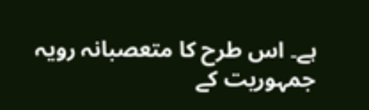ہے۔ اس طرح کا متعصبانہ رویہ جمہوریت کے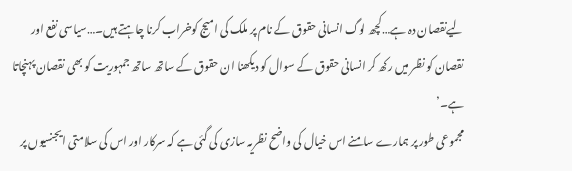لیےنقصان دہ ہے…کچھ لوگ انسانی حقوق کے نام پر ملک کی امیج کوخراب کرنا چاہتے ہیں۔…سیاسی نفع اور نقصان کو نظر میں رکھ کر انسانی حقوق کے سوال کو دیکھنا ان حقوق کے ساتھ ساتھ جمہوریت کو بھی نقصان پہنچاتا ہے۔’
مجموعی طور پر ہمارے سامنے اس خیال کی واضح نظریہ سازی کی گئی ہے کہ سرکار اور اس کی سلامتی ایجنسیوں پر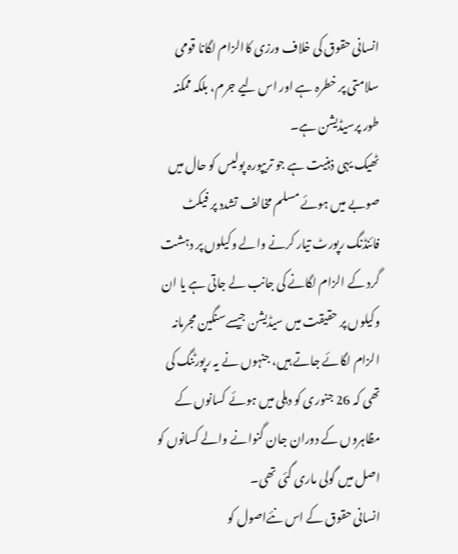انسانی حقوق کی خلاف ورزی کاالزام لگانا قومی سلامتی پر خطرہ ہے اور اس لیے جرم، بلکہ ممکنہ طور پرسیڈیشن ہے۔
ٹھیک یہی ذہنیت ہے جو تریپورہ پولیس کو حال میں صوبے میں ہوئے مسلم مخالف تشدد پر فیکٹ فائنڈنگ رپورٹ تیار کرنے والے وکیلوں پر دہشت گرد کے الزام لگانے کی جانب لے جاتی ہے یا ان وکیلوں پر حقیقت میں سیڈیشن جیسےسنگین مجرمانہ الزام لگائے جاتے ہیں، جنہوں نے یہ رپورٹنگ کی تھی کہ 26 جنوری کو دہلی میں ہوئے کسانوں کے مظاہروں کے دوران جان گنوانے والے کسانوں کو اصل میں گولی ماری گئی تھی۔
انسانی حقوق کے اس نئےاصول کو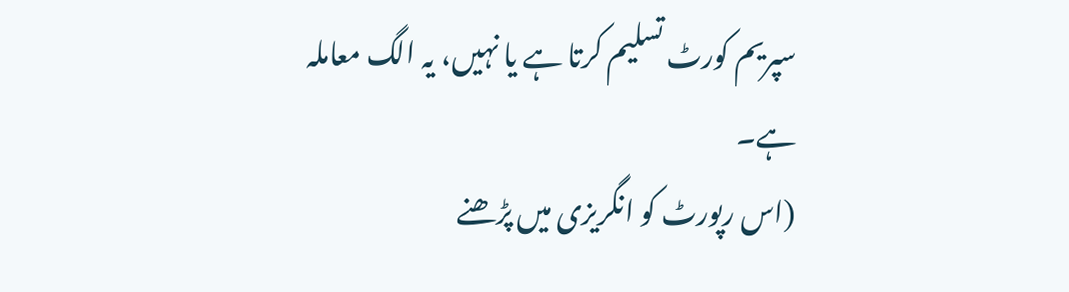سپریم کورٹ تسلیم کرتا ہے یا نہیں، یہ الگ معاملہ ہے۔
(اس رپورٹ کو انگریزی میں پڑھنے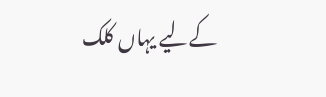کےلیے یہاں کلک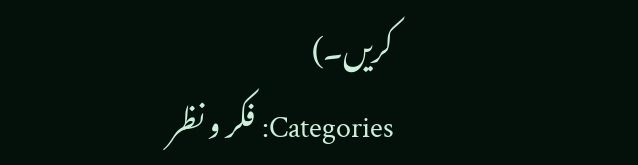کریں۔)
Categories: فکر و نظر